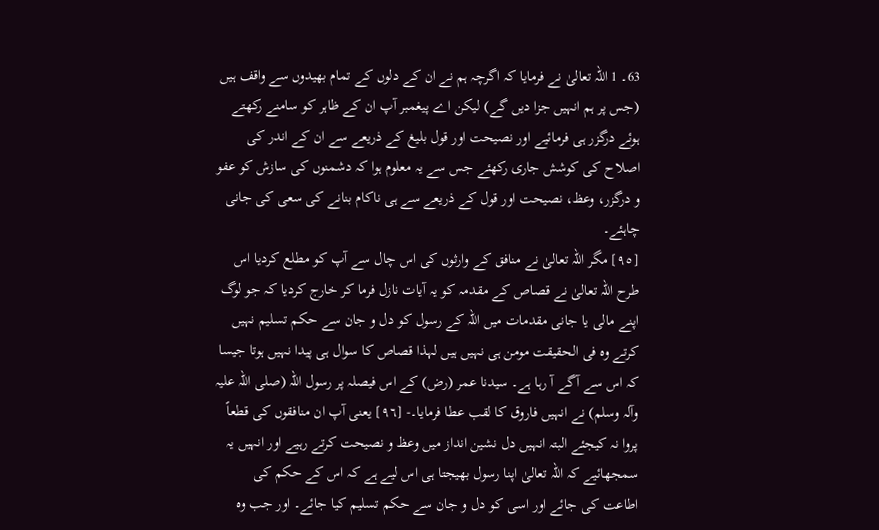63۔ 1 اللہ تعالیٰ نے فرمایا کہ اگرچہ ہم نے ان کے دلوں کے تمام بھیدوں سے واقف ہیں (جس پر ہم انہیں جزا دیں گے) لیکن اے پیغمبر آپ ان کے ظاہر کو سامنے رکھتے ہوئے درگزر ہی فرمائیے اور نصیحت اور قول بلیغ کے ذریعے سے ان کے اندر کی اصلاح کی کوشش جاری رکھئے جس سے یہ معلوم ہوا کہ دشمنوں کی سازش کو عفو و درگزر، وعظ، نصیحت اور قول کے ذریعے سے ہی ناکام بنانے کی سعی کی جانی چاہئے۔
[٩٥] مگر اللہ تعالیٰ نے منافق کے وارثوں کی اس چال سے آپ کو مطلع کردیا اس طرح اللہ تعالیٰ نے قصاص کے مقدمہ کو یہ آیات نازل فرما کر خارج کردیا کہ جو لوگ اپنے مالی یا جانی مقدمات میں اللہ کے رسول کو دل و جان سے حکم تسلیم نہیں کرتے وہ فی الحقیقت مومن ہی نہیں ہیں لہذا قصاص کا سوال ہی پیدا نہیں ہوتا جیسا کہ اس سے آگے آ رہا ہے۔ سیدنا عمر (رض) کے اس فیصلہ پر رسول اللہ (صلی اللہ علیہ وآلہ وسلم) نے انہیں فاروق کا لقب عطا فرمایا۔- [٩٦] یعنی آپ ان منافقوں کی قطعاً پروا نہ کیجئے البتہ انہیں دل نشین انداز میں وعظ و نصیحت کرتے رہیے اور انہیں یہ سمجھائیے کہ اللہ تعالیٰ اپنا رسول بھیجتا ہی اس لیے ہے کہ اس کے حکم کی اطاعت کی جائے اور اسی کو دل و جان سے حکم تسلیم کیا جائے۔ اور جب وہ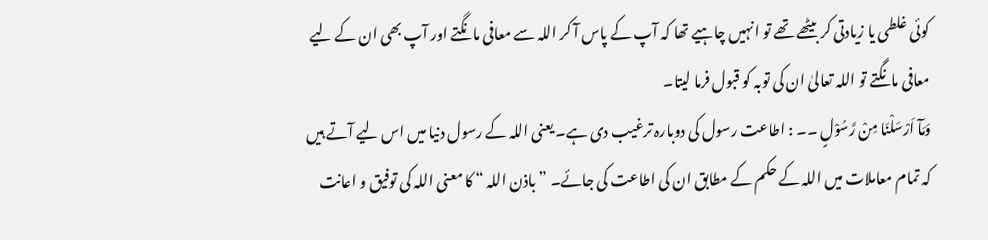کوئی غلطی یا زیادتی کر بیٹھے تھے تو انہیں چاہیے تھا کہ آپ کے پاس آ کر اللہ سے معافی مانگتے اور آپ بھی ان کے لیے معافی مانگتے تو اللہ تعالیٰ ان کی توبہ کو قبول فرما لیتا۔
وَمَآ اَرْسَلْنَا مِنْ رَّسُوْلٍ ۔۔ : اطاعت رسول کی دوبارہ ترغیب دی ہے۔ یعنی اللہ کے رسول دنیا میں اس لیے آتے ہیں کہ تمام معاملات میں اللہ کے حکم کے مطابق ان کی اطاعت کی جائے۔ ” باذن اللہ “ کا معنی اللہ کی توفیق و اعانت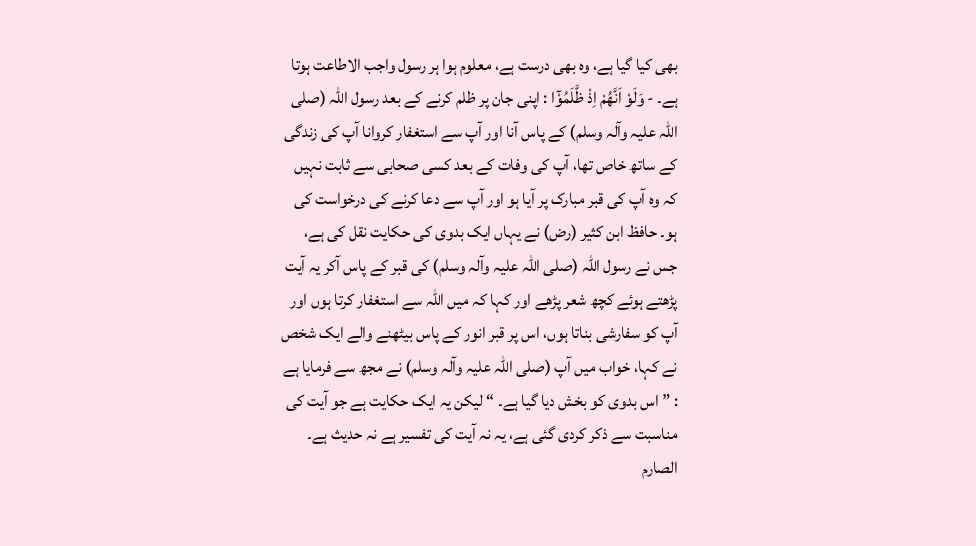بھی کیا گیا ہے، وہ بھی درست ہے، معلوم ہوا ہر رسول واجب الاطاعت ہوتا ہے۔ - وَلَوْ اَنَّھُمْ اِذْ ظَّلَمُوْٓا : اپنی جان پر ظلم کرنے کے بعد رسول اللہ (صلی اللہ علیہ وآلہ وسلم) کے پاس آنا اور آپ سے استغفار کروانا آپ کی زندگی کے ساتھ خاص تھا، آپ کی وفات کے بعد کسی صحابی سے ثابت نہیں کہ وہ آپ کی قبر مبارک پر آیا ہو اور آپ سے دعا کرنے کی درخواست کی ہو۔ حافظ ابن کثیر (رض) نے یہاں ایک بدوی کی حکایت نقل کی ہے، جس نے رسول اللہ (صلی اللہ علیہ وآلہ وسلم) کی قبر کے پاس آکر یہ آیت پڑھتے ہوئے کچھ شعر پڑھے اور کہا کہ میں اللہ سے استغفار کرتا ہوں اور آپ کو سفارشی بناتا ہوں، اس پر قبر انور کے پاس بیٹھنے والے ایک شخص نے کہا، خواب میں آپ (صلی اللہ علیہ وآلہ وسلم) نے مجھ سے فرمایا ہے : ” اس بدوی کو بخش دیا گیا ہے۔ “ لیکن یہ ایک حکایت ہے جو آیت کی مناسبت سے ذکر کردی گئی ہے، یہ نہ آیت کی تفسیر ہے نہ حدیث ہے۔ الصارم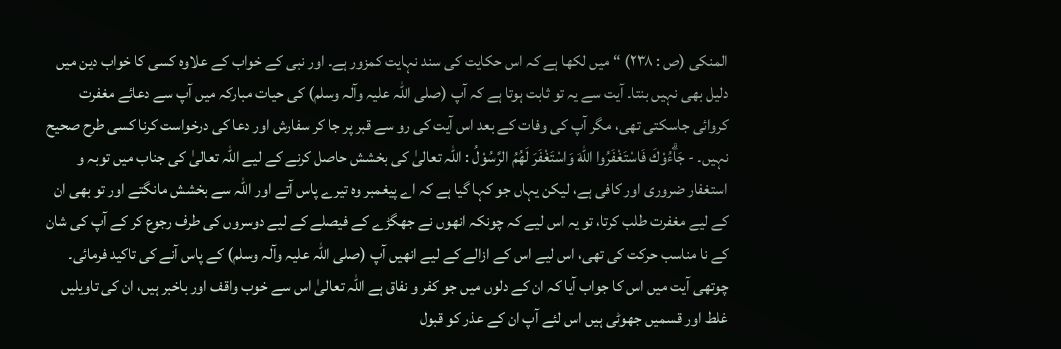المنکی (ص : ٢٣٨) “ میں لکھا ہے کہ اس حکایت کی سند نہایت کمزور ہے۔ اور نبی کے خواب کے علاوہ کسی کا خواب دین میں دلیل بھی نہیں بنتا۔ آیت سے یہ تو ثابت ہوتا ہے کہ آپ (صلی اللہ علیہ وآلہ وسلم) کی حیات مبارکہ میں آپ سے دعائے مغفرت کروائی جاسکتی تھی، مگر آپ کی وفات کے بعد اس آیت کی رو سے قبر پر جا کر سفارش اور دعا کی درخواست کرنا کسی طرح صحیح نہیں۔ - جَاۗءُوْكَ فَاسْتَغْفَرُوا اللّٰهَ وَاسْتَغْفَرَ لَھُمُ الرَّسُوْلُ : اللہ تعالیٰ کی بخشش حاصل کرنے کے لیے اللہ تعالیٰ کی جناب میں توبہ و استغفار ضروری اور کافی ہے، لیکن یہاں جو کہا گیا ہے کہ اے پیغمبر وہ تیرے پاس آتے اور اللہ سے بخشش مانگتے اور تو بھی ان کے لیے مغفرت طلب کرتا، تو یہ اس لیے کہ چونکہ انھوں نے جھگڑے کے فیصلے کے لیے دوسروں کی طرف رجوع کر کے آپ کی شان کے نا مناسب حرکت کی تھی، اس لیے اس کے ازالے کے لیے انھیں آپ (صلی اللہ علیہ وآلہ وسلم) کے پاس آنے کی تاکید فرمائی۔
چوتھی آیت میں اس کا جواب آیا کہ ان کے دلوں میں جو کفر و نفاق ہے اللہ تعالیٰ اس سے خوب واقف اور باخبر ہیں، ان کی تاویلیں غلط اور قسمیں جھوٹی ہیں اس لئے آپ ان کے عذر کو قبول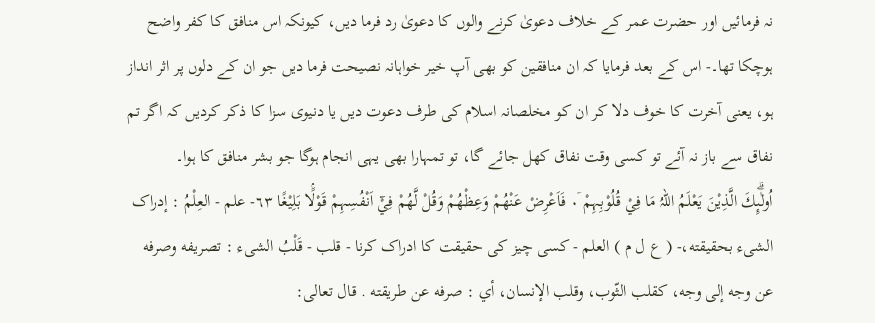نہ فرمائیں اور حضرت عمر کے خلاف دعویٰ کرنے والوں کا دعویٰ رد فرما دیں، کیونکہ اس منافق کا کفر واضح ہوچکا تھا۔- اس کے بعد فرمایا کہ ان منافقین کو بھی آپ خیر خواہانہ نصیحت فرما دیں جو ان کے دلوں پر اثر انداز ہو، یعنی آخرت کا خوف دلا کر ان کو مخلصانہ اسلام کی طرف دعوت دیں یا دنیوی سزا کا ذکر کردیں کہ اگر تم نفاق سے باز نہ آئے تو کسی وقت نفاق کھل جائے گا، تو تمہارا بھی یہی انجام ہوگا جو بشر منافق کا ہوا۔
اُولٰۗىِٕكَ الَّذِيْنَ يَعْلَمُ اللہُ مَا فِيْ قُلُوْبِہِمْ ٠ۤ فَاَعْرِضْ عَنْھُمْ وَعِظْھُمْ وَقُلْ لَّھُمْ فِيْٓ اَنْفُسِہِمْ قَوْلًۢا بَلِيْغًا ٦٣- علم - العِلْمُ : إدراک الشیء بحقیقته،- ( ع ل م ) العلم - کسی چیز کی حقیقت کا ادراک کرنا - قلب - قَلْبُ الشیء : تصریفه وصرفه عن وجه إلى وجه، کقلب الثّوب، وقلب الإنسان، أي : صرفه عن طریقته . قال تعالی: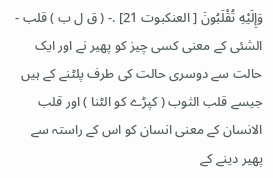وَإِلَيْهِ تُقْلَبُونَ [ العنکبوت 21] .- ( ق ل ب ) قلب - الشئی کے معنی کسی چیز کو پھیر نے اور ایک حالت سے دوسری حالت کی طرف پلٹنے کے ہیں جیسے قلب الثوب ( کپڑے کو الٹنا ) اور قلب الانسان کے معنی انسان کو اس کے راستہ سے پھیر دینے کے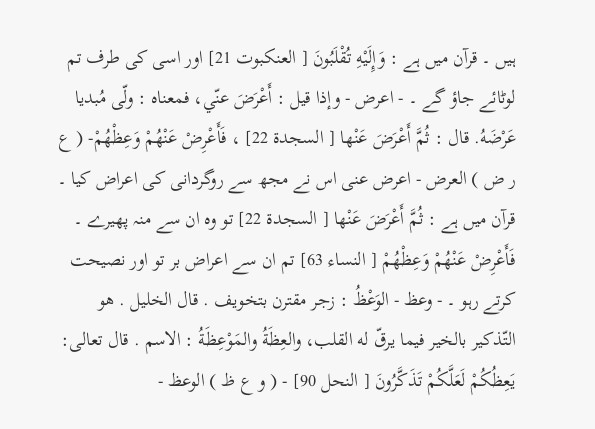ہیں ۔ قرآن میں ہے : وَإِلَيْهِ تُقْلَبُونَ [ العنکبوت 21] اور اسی کی طرف تم لوٹائے جاؤ گے ۔ - اعرض - وإذا قيل : أَعْرَضَ عنّي، فمعناه : ولّى مُبدیا عَرْضَهُ. قال : ثُمَّ أَعْرَضَ عَنْها [ السجدة 22] ، فَأَعْرِضْ عَنْهُمْ وَعِظْهُمْ- ( ع ر ض ) العرض - اعرض عنی اس نے مجھ سے روگردانی کی اعراض کیا ۔ قرآن میں ہے : ثُمَّ أَعْرَضَ عَنْها [ السجدة 22] تو وہ ان سے منہ پھیرے ۔ فَأَعْرِضْ عَنْهُمْ وَعِظْهُمْ [ النساء 63] تم ان سے اعراض بر تو اور نصیحت کرتے رہو ۔ - وعظ - الوَعْظُ : زجر مقترن بتخویف . قال الخلیل . هو التّذكير بالخیر فيما يرقّ له القلب، والعِظَةُ والمَوْعِظَةُ : الاسم . قال تعالی: يَعِظُكُمْ لَعَلَّكُمْ تَذَكَّرُونَ [ النحل 90] - ( و ع ظ ) الوعظ -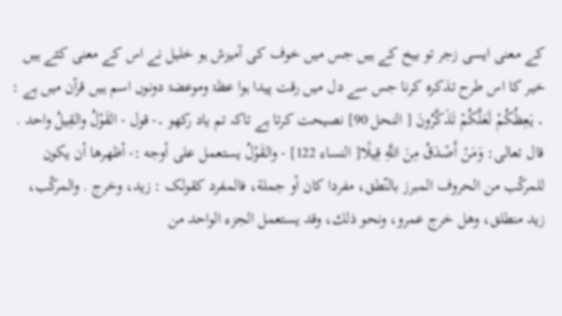کے معنی ایسی زجر تو بیخ کے ہیں جس میں خوف کی آمیزش ہو خلیل نے اس کے معنی کئے ہیں خیر کا اس طرح تذکرہ کرنا جس سے دل میں رقت پیدا ہوا عظۃ وموعضۃ دونوں اسم ہیں قرآن میں ہے : ۔ يَعِظُكُمْ لَعَلَّكُمْ تَذَكَّرُونَ [ النحل 90] نصیحت کرتا ہے تاکہ تم یاد رکھو ۔- قول - القَوْلُ والقِيلُ واحد . قال تعالی: وَمَنْ أَصْدَقُ مِنَ اللَّهِ قِيلًا[ النساء 122] - والقَوْلُ يستعمل علی أوجه :- أظهرها أن يكون للمرکّب من الحروف المبرز بالنّطق، مفردا کان أو جملة، فالمفرد کقولک : زيد، وخرج . والمرکّب، زيد منطلق، وهل خرج عمرو، ونحو ذلك، وقد يستعمل الجزء الواحد من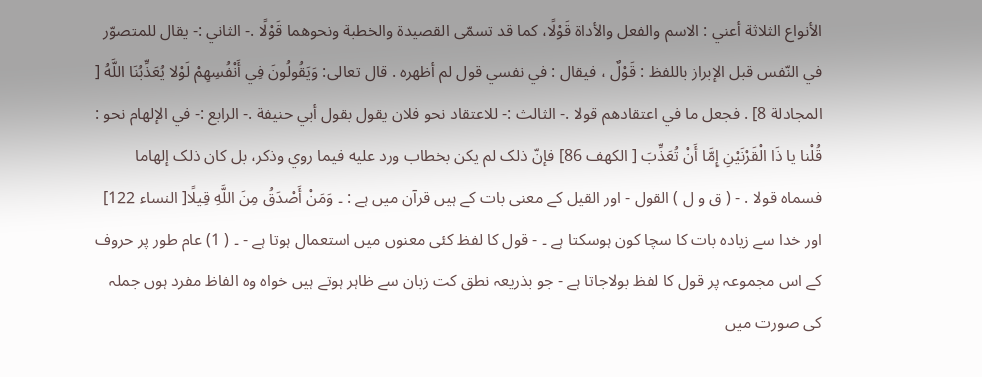الأنواع الثلاثة أعني : الاسم والفعل والأداة قَوْلًا، كما قد تسمّى القصیدة والخطبة ونحوهما قَوْلًا .- الثاني :- يقال للمتصوّر في النّفس قبل الإبراز باللفظ : قَوْلٌ ، فيقال : في نفسي قول لم أظهره . قال تعالی: وَيَقُولُونَ فِي أَنْفُسِهِمْ لَوْلا يُعَذِّبُنَا اللَّهُ [ المجادلة 8] . فجعل ما في اعتقادهم قولا .- الثالث :- للاعتقاد نحو فلان يقول بقول أبي حنیفة .- الرابع :- في الإلهام نحو : قُلْنا يا ذَا الْقَرْنَيْنِ إِمَّا أَنْ تُعَذِّبَ [ الكهف 86] فإنّ ذلک لم يكن بخطاب ورد عليه فيما روي وذكر، بل کان ذلک إلهاما فسماه قولا . - ( ق و ل ) القول - اور القیل کے معنی بات کے ہیں قرآن میں ہے : ۔ وَمَنْ أَصْدَقُ مِنَ اللَّهِ قِيلًا[ النساء 122] اور خدا سے زیادہ بات کا سچا کون ہوسکتا ہے ۔ - قول کا لفظ کئی معنوں میں استعمال ہوتا ہے - ۔ ( 1) عام طور پر حروف کے اس مجموعہ پر قول کا لفظ بولاجاتا ہے - جو بذریعہ نطق کت زبان سے ظاہر ہوتے ہیں خواہ وہ الفاظ مفرد ہوں جملہ کی صورت میں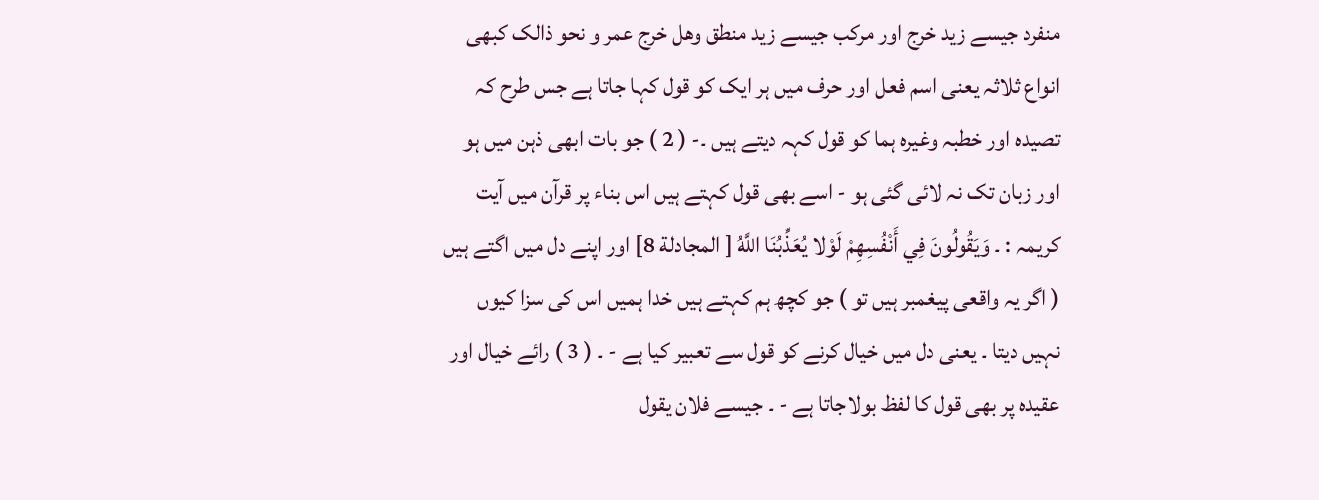منفرد جیسے زید خرج اور مرکب جیسے زید منطق وھل خرج عمر و نحو ذالک کبھی انواع ثلاثہ یعنی اسم فعل اور حرف میں ہر ایک کو قول کہا جاتا ہے جس طرح کہ تصیدہ اور خطبہ وغیرہ ہما کو قول کہہ دیتے ہیں ۔- ( 2 ) جو بات ابھی ذہن میں ہو اور زبان تک نہ لائی گئی ہو - اسے بھی قول کہتے ہیں اس بناء پر قرآن میں آیت کریمہ : ۔ وَيَقُولُونَ فِي أَنْفُسِهِمْ لَوْلا يُعَذِّبُنَا اللَّهُ [ المجادلة 8] اور اپنے دل میں اگتے ہیں ( اگر یہ واقعی پیغمبر ہیں تو ) جو کچھ ہم کہتے ہیں خدا ہمیں اس کی سزا کیوں نہیں دیتا ۔ یعنی دل میں خیال کرنے کو قول سے تعبیر کیا ہے - ۔ ( 3 ) رائے خیال اور عقیدہ پر بھی قول کا لفظ بولاجاتا ہے - ۔ جیسے فلان یقول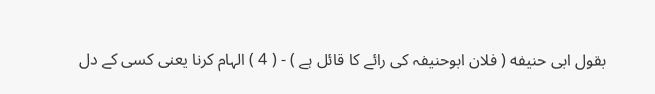بقول ابی حنیفه ( فلان ابوحنیفہ کی رائے کا قائل ہے ) - ( 4 ) الہام کرنا یعنی کسی کے دل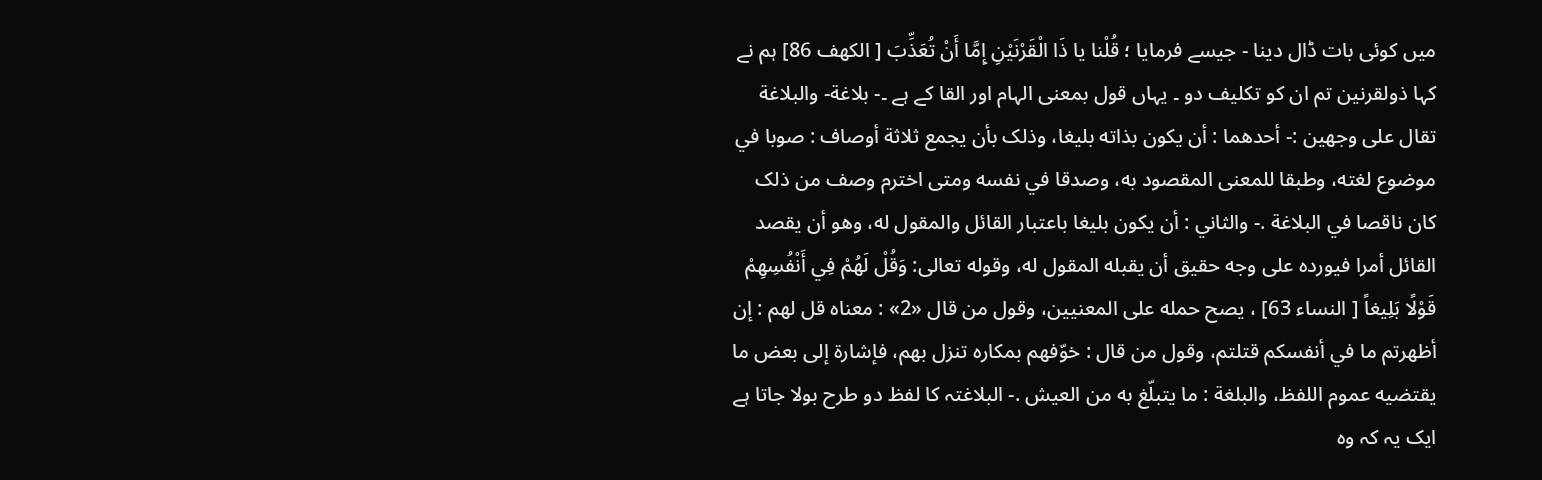میں کوئی بات ڈال دینا - جیسے فرمایا ؛ قُلْنا يا ذَا الْقَرْنَيْنِ إِمَّا أَنْ تُعَذِّبَ [ الكهف 86] ہم نے کہا ذولقرنین تم ان کو تکلیف دو ۔ یہاں قول بمعنی الہام اور القا کے ہے ۔- بلاغة- والبلاغة تقال علی وجهين :- أحدهما : أن يكون بذاته بلیغا، وذلک بأن يجمع ثلاثة أوصاف : صوبا في موضوع لغته، وطبقا للمعنی المقصود به، وصدقا في نفسه ومتی اخترم وصف من ذلک کان ناقصا في البلاغة .- والثاني : أن يكون بلیغا باعتبار القائل والمقول له، وهو أن يقصد القائل أمرا فيورده علی وجه حقیق أن يقبله المقول له، وقوله تعالی: وَقُلْ لَهُمْ فِي أَنْفُسِهِمْ قَوْلًا بَلِيغاً [ النساء 63] ، يصح حمله علی المعنيين، وقول من قال «2» : معناه قل لهم : إن أظهرتم ما في أنفسکم قتلتم، وقول من قال : خوّفهم بمکاره تنزل بهم، فإشارة إلى بعض ما يقتضيه عموم اللفظ، والبلغة : ما يتبلّغ به من العیش .- البلاغتہ کا لفظ دو طرح بولا جاتا ہے ایک یہ کہ وہ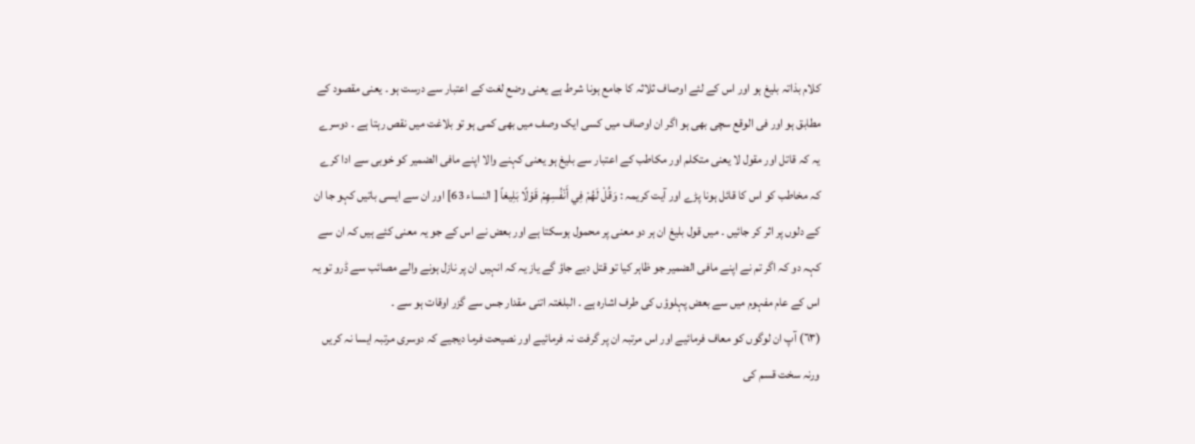کلام بذاتہ بلیغ ہو اور اس کے لئے اوصاف ثلاثہ کا جامع ہونا شرط ہے یعنی وضع لغت کے اعتبار سے درست ہو ۔ یعنی مقصود کے مطابق ہو اور فی الوقع سچی بھی ہو اگر ان اوصاف میں کسی ایک وصف میں بھی کمی ہو تو بلاغت میں نقص رہتا ہے ۔ دوسرے یہ کہ قاتل اور مقول لا یعنی متکلم اور مکاطب کے اعتبار سے بلیغ ہو یعنی کہنے والا اپنے مافی الضمیر کو خوبی سے ادا کرے کہ مخاطب کو اس کا قائل ہونا پڑے اور آیت کریمہ : وَقُلْ لَهُمْ فِي أَنْفُسِهِمْ قَوْلًا بَلِيغاً [ النساء 63] اور ان سے ایسی باتیں کہو جا ان کے دلوں پر اثر کر جائیں ۔ میں قول بلیغ ان ہر دو معنی پر محمول ہوسکتا ہے اور بعض نے اس کے جو یہ معنی کئے ہیں کہ ان سے کہہ دو کہ اگر تم نے اپنے مافی الضمیر جو ظاہر کیا تو قتل دیے جاؤ گے یاز یہ کہ انہیں ان پر نازل ہونے والے مصائب سے ڈرو تو یہ اس کے عام مفہوم میں سے بعض پہلوؤں کی طرف اشارہ ہے ۔ البلغتہ اتنی مقدار جس سے گزر اوقات ہو سے ۔
(٦٣) آپ ان لوگوں کو معاف فرمائیے اور اس مرتبہ ان پر گرفت نہ فرمائیے اور نصیحت فرما دیجیے کہ دوسری مرتبہ ایسا نہ کریں ورنہ سخت قسم کی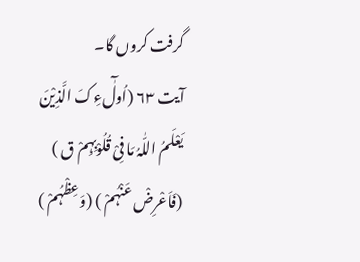گرفت کروں گا۔
آیت ٦٣ (اُولٰٓءِکَ الَّذِیْنَ یَعْلَمُ اللّٰہُ مَا فِیْ قُلُوْبِہِمْ ق ) (فَاَعْرِضْ عَنْہُمْ ) (وَعِظْہُمْ )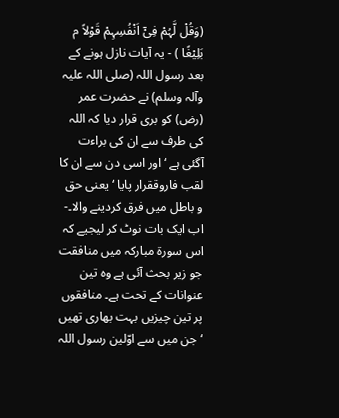(وَقُلْ لَّہُمْ فِیْٓ اَنْفُسِہِمْ قَوْلاً م بَلِیْغًا ) - یہ آیات نازل ہونے کے بعد رسول اللہ (صلی اللہ علیہ وآلہ وسلم) نے حضرت عمر (رض) کو بری قرار دیا کہ اللہ کی طرف سے ان کی براءت آگئی ہے ‘ اور اسی دن سے ان کا لقب فاروققرار پایا ‘ یعنی حق و باطل میں فرق کردینے والا۔- اب ایک بات نوٹ کر لیجیے کہ اس سورة مبارکہ میں منافقت جو زیر بحث آئی ہے وہ تین عنوانات کے تحت ہے۔ منافقوں پر تین چیزیں بہت بھاری تھیں ‘ جن میں سے اوّلین رسول اللہ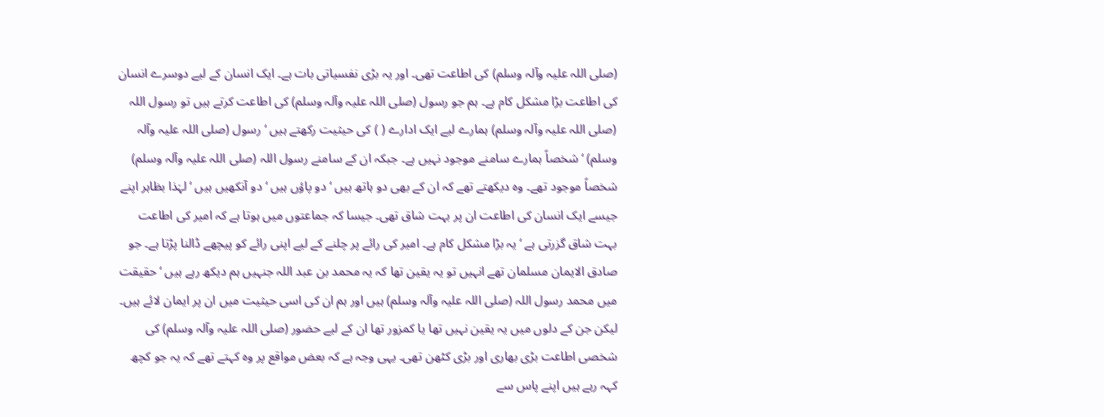(صلی اللہ علیہ وآلہ وسلم) کی اطاعت تھی۔ اور یہ بڑی نفسیاتی بات ہے۔ ایک انسان کے لیے دوسرے انسان کی اطاعت بڑا مشکل کام ہے۔ ہم جو رسول (صلی اللہ علیہ وآلہ وسلم) کی اطاعت کرتے ہیں تو رسول اللہ (صلی اللہ علیہ وآلہ وسلم) ہمارے لیے ایک ادارے ( ) کی حیثیت رکھتے ہیں ‘ رسول (صلی اللہ علیہ وآلہ وسلم) ‘ شخصاً ہمارے سامنے موجود نہیں ہے۔ جبکہ ان کے سامنے رسول اللہ (صلی اللہ علیہ وآلہ وسلم) شخصاً موجود تھے۔ وہ دیکھتے تھے کہ ان کے بھی دو ہاتھ ہیں ‘ دو پاؤں ہیں ‘ دو آنکھیں ہیں ‘ لہٰذا بظاہر اپنے جیسے ایک انسان کی اطاعت ان پر بہت شاق تھی۔ جیسا کہ جماعتوں میں ہوتا ہے کہ امیر کی اطاعت بہت شاق گزرتی ہے ‘ یہ بڑا مشکل کام ہے۔ امیر کی رائے پر چلنے کے لیے اپنی رائے کو پیچھے ڈالنا پڑتا ہے۔ جو صادق الایمان مسلمان تھے انہیں تو یہ یقین تھا کہ یہ محمد بن عبد اللہ جنہیں ہم دیکھ رہے ہیں ‘ حقیقت میں محمد رسول اللہ (صلی اللہ علیہ وآلہ وسلم) ہیں اور ہم ان کی اسی حیثیت میں ان پر ایمان لائے ہیں۔ لیکن جن کے دلوں میں یہ یقین نہیں تھا یا کمزور تھا ان کے لیے حضور (صلی اللہ علیہ وآلہ وسلم) کی شخصی اطاعت بڑی بھاری اور بڑی کٹھن تھی۔ یہی وجہ ہے کہ بعض مواقع پر وہ کہتے تھے کہ یہ جو کچھ کہہ رہے ہیں اپنے پاس سے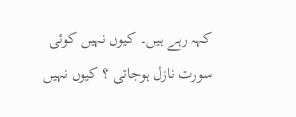کہہ رہے ہیں۔ کیوں نہیں کوئی سورت نازل ہوجاتی ؟ کیوں نہیں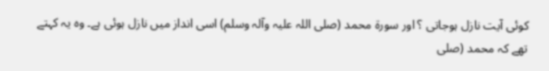کوئی آیت نازل ہوجاتی ؟ اور سورة محمد (صلی اللہ علیہ وآلہ وسلم) اسی انداز میں نازل ہوئی ہے۔ وہ یہ کہتے تھے کہ محمد (صلی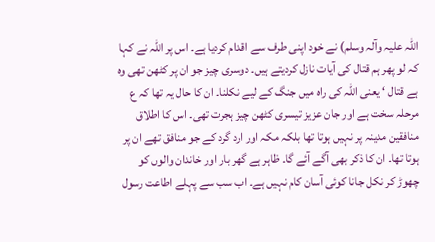اللہ علیہ وآلہ وسلم) نے خود اپنی طرف سے اقدام کردیا ہے۔ اس پر اللہ نے کہا کہ لو پھر ہم قتال کی آیات نازل کردیتے ہیں۔ دوسری چیز جو ان پر کٹھن تھی وہ ہے قتال ‘ یعنی اللہ کی راہ میں جنگ کے لیے نکلنا۔ ان کا حال یہ تھا کہ ع مرحلہ سخت ہے اور جان عزیز تیسری کٹھن چیز ہجرت تھی۔ اس کا اطلاق منافقین مدینہ پر نہیں ہوتا تھا بلکہ مکہ اور ارد گرد کے جو منافق تھے ان پر ہوتا تھا۔ ان کا ذکر بھی آگے آئے گا۔ ظاہر ہے گھر بار اور خاندان والوں کو چھوڑ کر نکل جانا کوئی آسان کام نہیں ہے۔ اب سب سے پہلے اطاعت رسول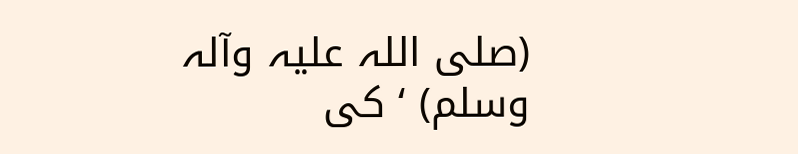(صلی اللہ علیہ وآلہ وسلم) ‘ کی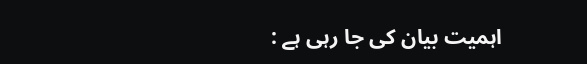اہمیت بیان کی جا رہی ہے :